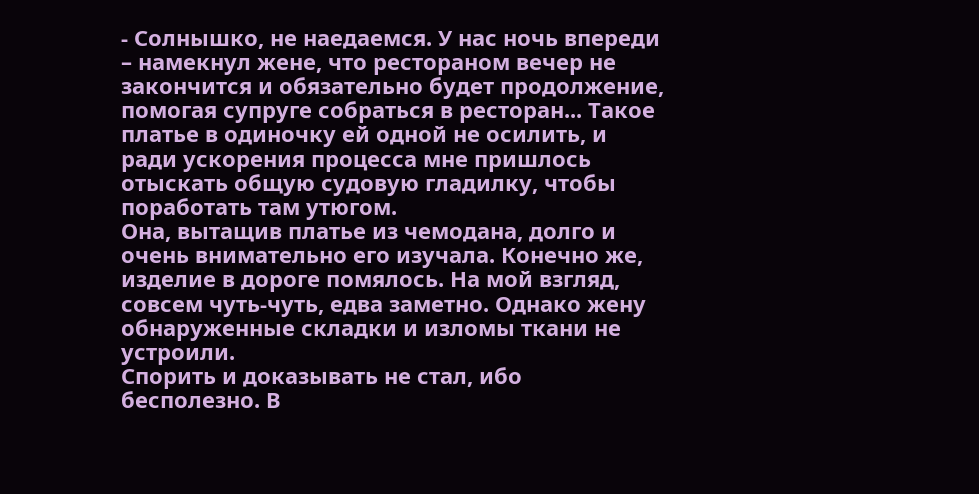- Солнышко, не наедаемся. У нас ночь впереди – намекнул жене, что рестораном вечер не закончится и обязательно будет продолжение, помогая супруге собраться в ресторан... Такое платье в одиночку ей одной не осилить, и ради ускорения процесса мне пришлось отыскать общую судовую гладилку, чтобы поработать там утюгом.
Она, вытащив платье из чемодана, долго и очень внимательно его изучала. Конечно же, изделие в дороге помялось. На мой взгляд, совсем чуть-чуть, едва заметно. Однако жену обнаруженные складки и изломы ткани не устроили.
Спорить и доказывать не стал, ибо бесполезно. В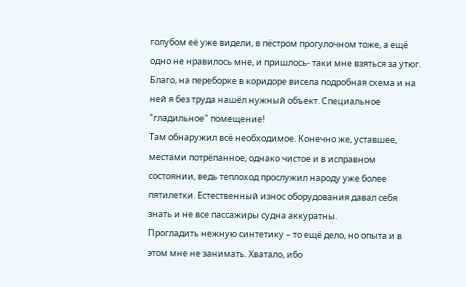голубом её уже видели, в пёстром прогулочном тоже, а ещё одно не нравилось мне, и пришлось- таки мне взяться за утюг. Благо, на переборке в коридоре висела подробная схема и на ней я без труда нашёл нужный объект. Специальное "гладильное" помещение!
Там обнаружил всё необходимое. Конечно же, уставшее, местами потрёпанное, однако чистое и в исправном состоянии, ведь теплоход прослужил народу уже более пятилетки. Естественный износ оборудования давал себя знать и не все пассажиры судна аккуратны.
Прогладить нежную синтетику – то ещё дело, но опыта и в этом мне не занимать. Хватало, ибо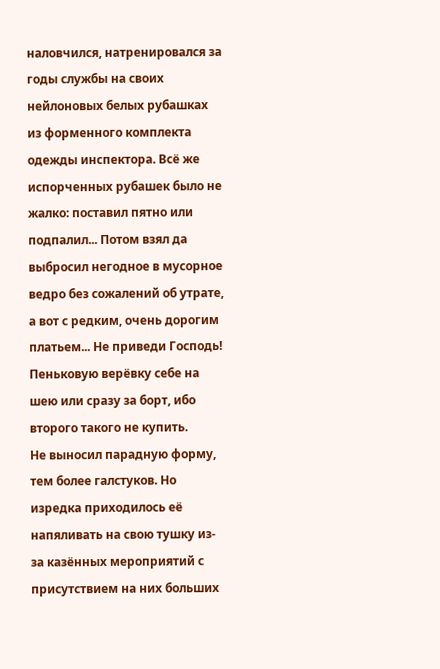наловчился, натренировался за годы службы на своих нейлоновых белых рубашках из форменного комплекта одежды инспектора. Всё же испорченных рубашек было не жалко: поставил пятно или подпалил... Потом взял да выбросил негодное в мусорное ведро без сожалений об утрате, а вот с редким, очень дорогим платьем... Не приведи Господь! Пеньковую верёвку себе на шею или сразу за борт, ибо второго такого не купить.
Не выносил парадную форму, тем более галстуков. Но изредка приходилось её напяливать на свою тушку из-за казённых мероприятий с присутствием на них больших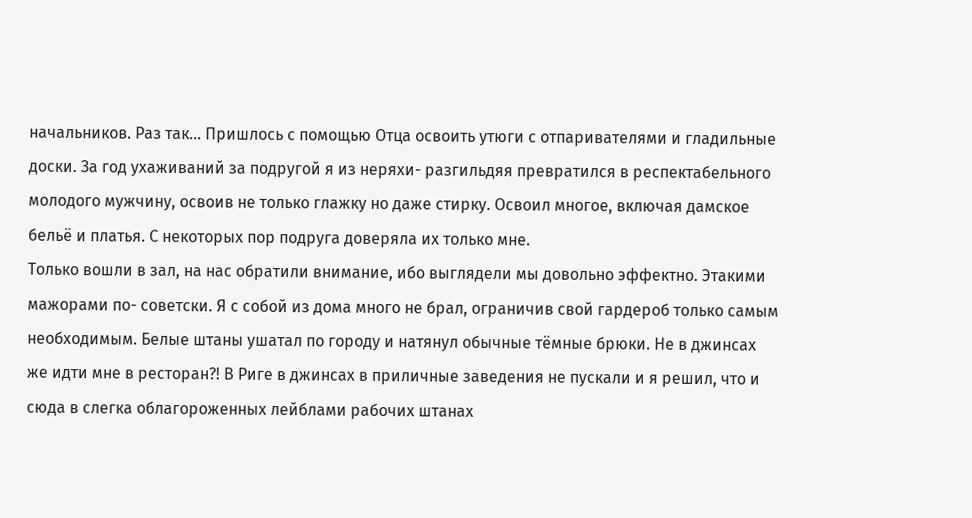начальников. Раз так... Пришлось с помощью Отца освоить утюги с отпаривателями и гладильные доски. За год ухаживаний за подругой я из неряхи- разгильдяя превратился в респектабельного молодого мужчину, освоив не только глажку но даже стирку. Освоил многое, включая дамское бельё и платья. С некоторых пор подруга доверяла их только мне.
Только вошли в зал, на нас обратили внимание, ибо выглядели мы довольно эффектно. Этакими мажорами по- советски. Я с собой из дома много не брал, ограничив свой гардероб только самым необходимым. Белые штаны ушатал по городу и натянул обычные тёмные брюки. Не в джинсах же идти мне в ресторан?! В Риге в джинсах в приличные заведения не пускали и я решил, что и сюда в слегка облагороженных лейблами рабочих штанах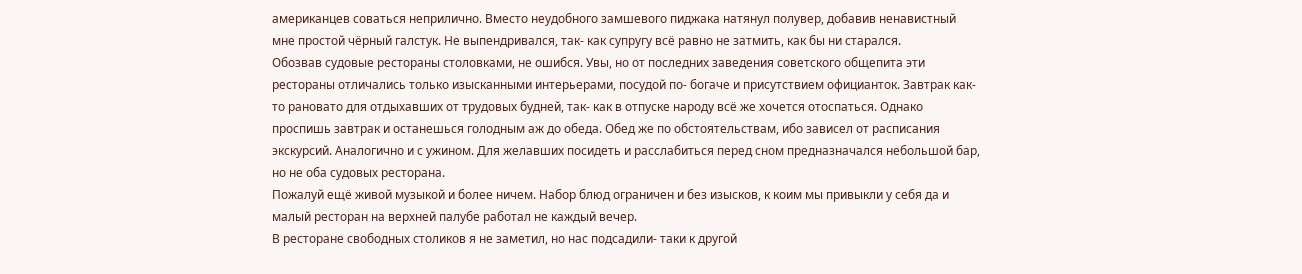американцев соваться неприлично. Вместо неудобного замшевого пиджака натянул полувер, добавив ненавистный мне простой чёрный галстук. Не выпендривался, так- как супругу всё равно не затмить, как бы ни старался.
Обозвав судовые рестораны столовками, не ошибся. Увы, но от последних заведения советского общепита эти рестораны отличались только изысканными интерьерами, посудой по- богаче и присутствием официанток. Завтрак как- то рановато для отдыхавших от трудовых будней, так- как в отпуске народу всё же хочется отоспаться. Однако проспишь завтрак и останешься голодным аж до обеда. Обед же по обстоятельствам, ибо зависел от расписания экскурсий. Аналогично и с ужином. Для желавших посидеть и расслабиться перед сном предназначался небольшой бар, но не оба судовых ресторана.
Пожалуй ещё живой музыкой и более ничем. Набор блюд ограничен и без изысков, к коим мы привыкли у себя да и малый ресторан на верхней палубе работал не каждый вечер.
В ресторане свободных столиков я не заметил, но нас подсадили- таки к другой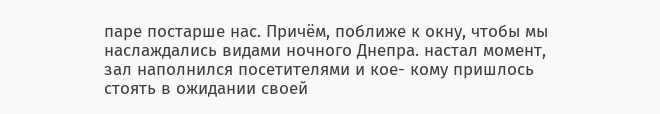паре постарше нас. Причём, поближе к окну, чтобы мы наслаждались видами ночного Днепра. настал момент, зал наполнился посетителями и кое- кому пришлось стоять в ожидании своей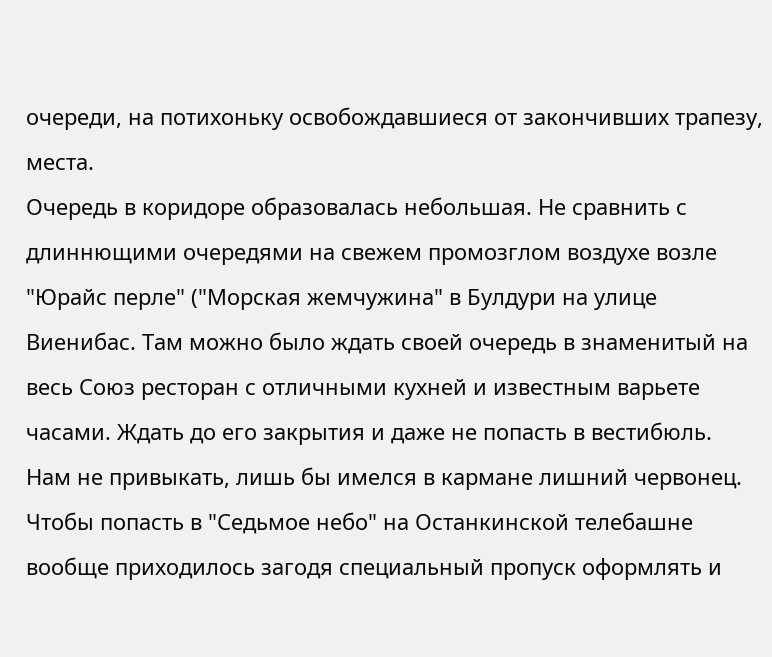очереди, на потихоньку освобождавшиеся от закончивших трапезу, места.
Очередь в коридоре образовалась небольшая. Не сравнить с длиннющими очередями на свежем промозглом воздухе возле "Юрайс перле" ("Морская жемчужина" в Булдури на улице Виенибас. Там можно было ждать своей очередь в знаменитый на весь Союз ресторан с отличными кухней и известным варьете часами. Ждать до его закрытия и даже не попасть в вестибюль.
Нам не привыкать, лишь бы имелся в кармане лишний червонец. Чтобы попасть в "Седьмое небо" на Останкинской телебашне вообще приходилось загодя специальный пропуск оформлять и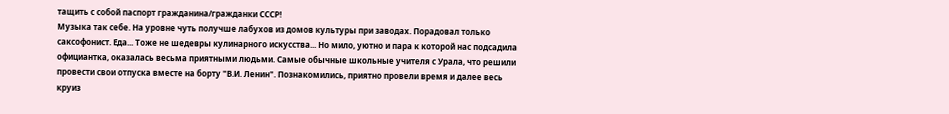тащить с собой паспорт гражданина/гражданки СССР!
Музыка так себе. На уровне чуть получше лабухов из домов культуры при заводах. Порадовал только саксофонист. Еда... Тоже не шедевры кулинарного искусства... Но мило, уютно и пара к которой нас подсадила официантка, оказалась весьма приятными людьми. Самые обычные школьные учителя с Урала, что решили провести свои отпуска вместе на борту "В.И. Ленин". Познакомились, приятно провели время и далее весь круиз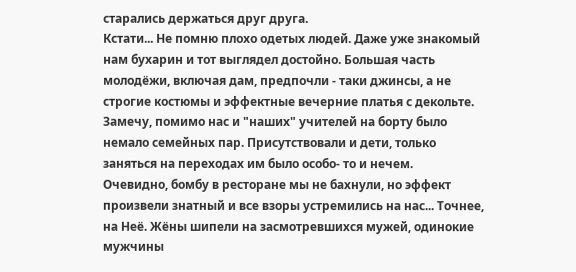старались держаться друг друга.
Кстати... Не помню плохо одетых людей. Даже уже знакомый нам бухарин и тот выглядел достойно. Большая часть молодёжи, включая дам, предпочли - таки джинсы, а не строгие костюмы и эффектные вечерние платья с декольте. Замечу, помимо нас и "наших" учителей на борту было немало семейных пар. Присутствовали и дети, только заняться на переходах им было особо- то и нечем.
Очевидно, бомбу в ресторане мы не бахнули, но эффект произвели знатный и все взоры устремились на нас... Точнее, на Неё. Жёны шипели на засмотревшихся мужей, одинокие мужчины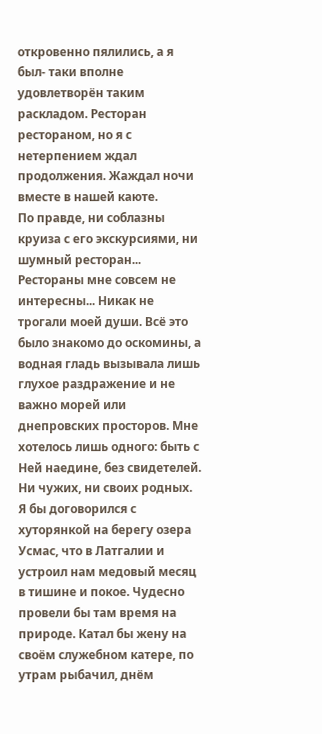откровенно пялились, а я был- таки вполне удовлетворён таким раскладом. Ресторан рестораном, но я с нетерпением ждал продолжения. Жаждал ночи вместе в нашей каюте.
По правде, ни соблазны круиза с его экскурсиями, ни шумный ресторан... Рестораны мне совсем не интересны... Никак не трогали моей души. Всё это было знакомо до оскомины, а водная гладь вызывала лишь глухое раздражение и не важно морей или днепровских просторов. Мне хотелось лишь одного: быть с Ней наедине, без свидетелей. Ни чужих, ни своих родных.
Я бы договорился с хуторянкой на берегу озера Усмас, что в Латгалии и устроил нам медовый месяц в тишине и покое. Чудесно провели бы там время на природе. Катал бы жену на своём служебном катере, по утрам рыбачил, днём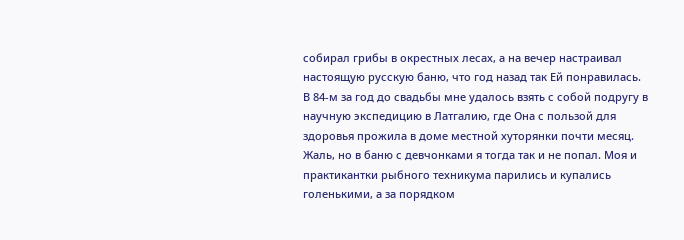собирал грибы в окрестных лесах, а на вечер настраивал настоящую русскую баню, что год назад так Ей понравилась.
В 84-м за год до свадьбы мне удалось взять с собой подругу в научную экспедицию в Латгалию, где Она с пользой для здоровья прожила в доме местной хуторянки почти месяц. Жаль, но в баню с девчонками я тогда так и не попал. Моя и практикантки рыбного техникума парились и купались голенькими, а за порядком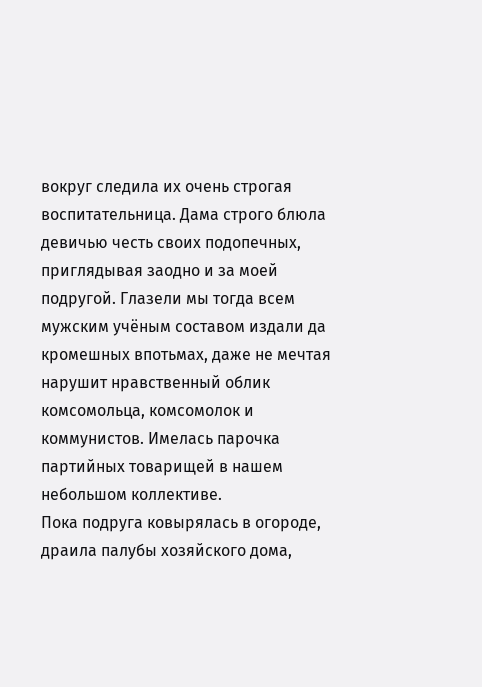вокруг следила их очень строгая воспитательница. Дама строго блюла девичью честь своих подопечных, приглядывая заодно и за моей подругой. Глазели мы тогда всем мужским учёным составом издали да кромешных впотьмах, даже не мечтая нарушит нравственный облик комсомольца, комсомолок и коммунистов. Имелась парочка партийных товарищей в нашем небольшом коллективе.
Пока подруга ковырялась в огороде, драила палубы хозяйского дома,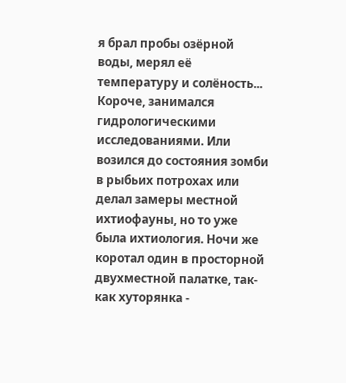я брал пробы озёрной воды, мерял её температуру и солёность... Короче, занимался гидрологическими исследованиями. Или возился до состояния зомби в рыбьих потрохах или делал замеры местной ихтиофауны, но то уже была ихтиология. Ночи же коротал один в просторной двухместной палатке, так- как хуторянка -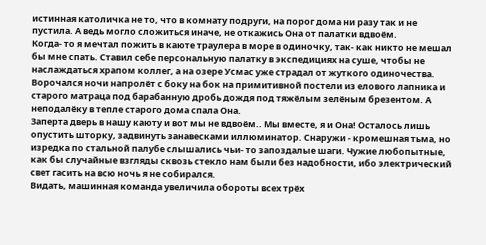истинная католичка не то, что в комнату подруги, на порог дома ни разу так и не пустила. А ведь могло сложиться иначе, не откажись Она от палатки вдвоём.
Когда- то я мечтал пожить в каюте траулера в море в одиночку, так- как никто не мешал бы мне спать. Ставил себе персональную палатку в экспедициях на суше, чтобы не наслаждаться храпом коллег, а на озере Усмас уже страдал от жуткого одиночества. Ворочался ночи напролёт с боку на бок на примитивной постели из елового лапника и старого матраца под барабанную дробь дождя под тяжёлым зелёным брезентом. А неподалёку в тепле старого дома спала Она.
Заперта дверь в нашу каюту и вот мы не вдвоём.. Мы вместе, я и Она! Осталось лишь опустить шторку, задвинуть занавесками иллюминатор. Снаружи - кромешная тьма, но изредка по стальной палубе слышались чьи- то запоздалые шаги. Чужие любопытные, как бы случайные взгляды сквозь стекло нам были без надобности, ибо электрический свет гасить на всю ночь я не собирался.
Видать, машинная команда увеличила обороты всех трёх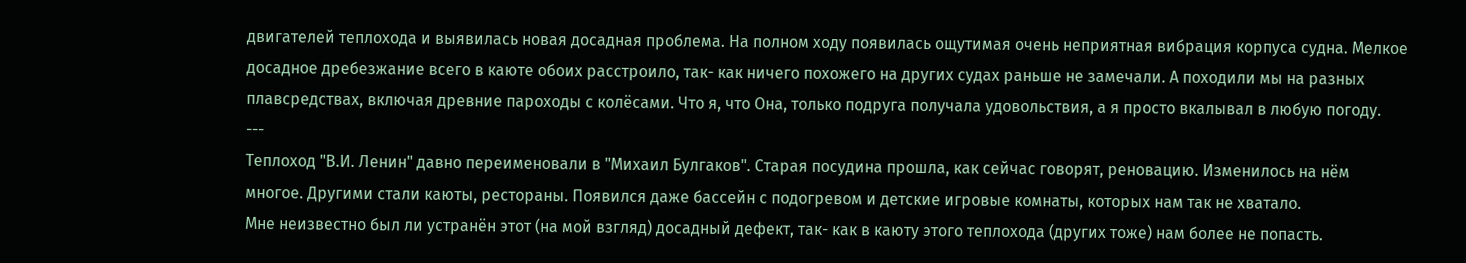двигателей теплохода и выявилась новая досадная проблема. На полном ходу появилась ощутимая очень неприятная вибрация корпуса судна. Мелкое досадное дребезжание всего в каюте обоих расстроило, так- как ничего похожего на других судах раньше не замечали. А походили мы на разных плавсредствах, включая древние пароходы с колёсами. Что я, что Она, только подруга получала удовольствия, а я просто вкалывал в любую погоду.
---
Теплоход "В.И. Ленин" давно переименовали в "Михаил Булгаков". Старая посудина прошла, как сейчас говорят, реновацию. Изменилось на нём многое. Другими стали каюты, рестораны. Появился даже бассейн с подогревом и детские игровые комнаты, которых нам так не хватало.
Мне неизвестно был ли устранён этот (на мой взгляд) досадный дефект, так- как в каюту этого теплохода (других тоже) нам более не попасть.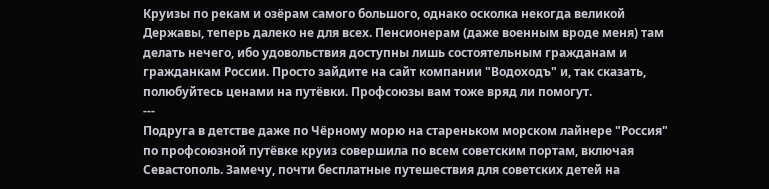Круизы по рекам и озёрам самого большого, однако осколка некогда великой Державы, теперь далеко не для всех. Пенсионерам (даже военным вроде меня) там делать нечего, ибо удовольствия доступны лишь состоятельным гражданам и гражданкам России. Просто зайдите на сайт компании "Водоходъ" и, так сказать, полюбуйтесь ценами на путёвки. Профсоюзы вам тоже вряд ли помогут.
---
Подруга в детстве даже по Чёрному морю на стареньком морском лайнере "Россия" по профсоюзной путёвке круиз совершила по всем советским портам, включая Севастополь. Замечу, почти бесплатные путешествия для советских детей на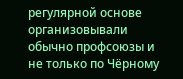регулярной основе организовывали обычно профсоюзы и не только по Чёрному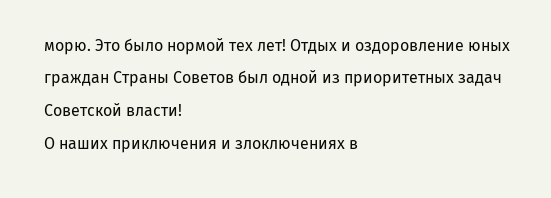морю. Это было нормой тех лет! Отдых и оздоровление юных граждан Страны Советов был одной из приоритетных задач Советской власти!
О наших приключения и злоключениях в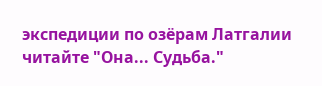экспедиции по озёрам Латгалии читайте "Она... Судьба."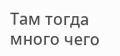Там тогда много чего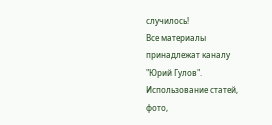случилось!
Все материалы принадлежат каналу "Юрий Гулов". Использование статей, фото,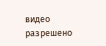видео разрешено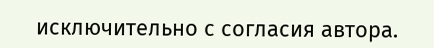исключительно с согласия автора.